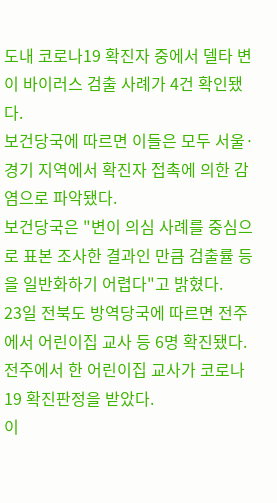도내 코로나19 확진자 중에서 델타 변이 바이러스 검출 사례가 4건 확인됐다.
보건당국에 따르면 이들은 모두 서울·경기 지역에서 확진자 접촉에 의한 감염으로 파악됐다.
보건당국은 "변이 의심 사례를 중심으로 표본 조사한 결과인 만큼 검출률 등을 일반화하기 어렵다"고 밝혔다.
23일 전북도 방역당국에 따르면 전주에서 어린이집 교사 등 6명 확진됐다.
전주에서 한 어린이집 교사가 코로나19 확진판정을 받았다.
이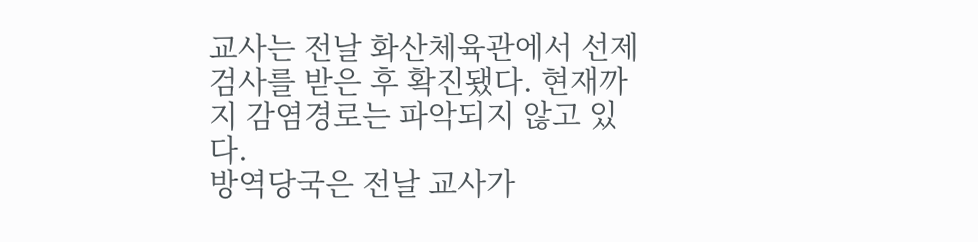교사는 전날 화산체육관에서 선제검사를 받은 후 확진됐다. 현재까지 감염경로는 파악되지 않고 있다.
방역당국은 전날 교사가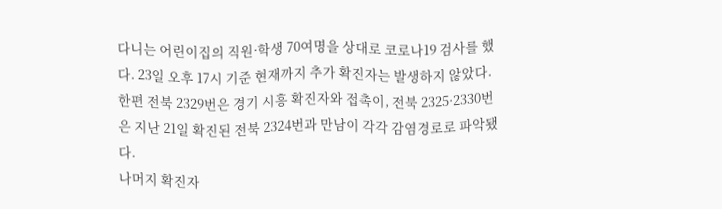다니는 어린이집의 직원·학생 70여명을 상대로 코로나19 검사를 했다. 23일 오후 17시 기준 현재까지 추가 확진자는 발생하지 않았다.
한편 전북 2329번은 경기 시흥 확진자와 접촉이, 전북 2325·2330번은 지난 21일 확진된 전북 2324번과 만남이 각각 감염경로로 파악됐다.
나머지 확진자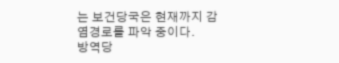는 보건당국은 현재까지 감염경로를 파악 중이다.
방역당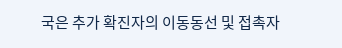국은 추가 확진자의 이동동선 및 접촉자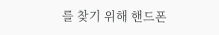를 찾기 위해 핸드폰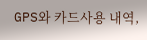GPS와 카드사용 내역,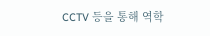CCTV 등을 통해 역학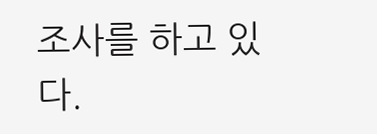조사를 하고 있다.